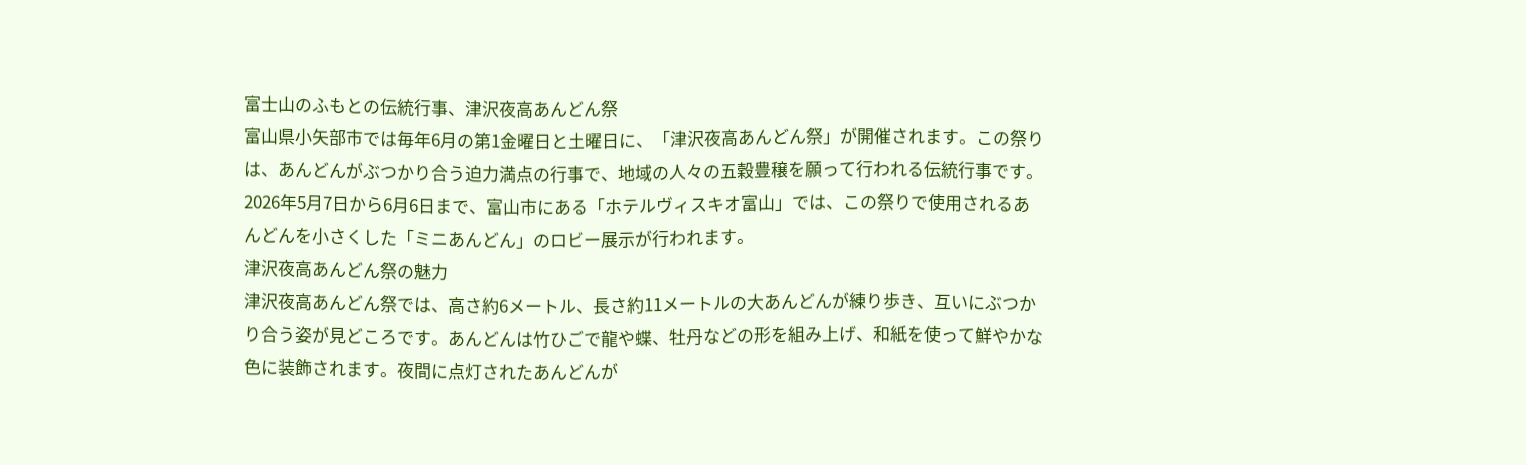富士山のふもとの伝統行事、津沢夜高あんどん祭
富山県小矢部市では毎年6月の第1金曜日と土曜日に、「津沢夜高あんどん祭」が開催されます。この祭りは、あんどんがぶつかり合う迫力満点の行事で、地域の人々の五穀豊穣を願って行われる伝統行事です。2026年5月7日から6月6日まで、富山市にある「ホテルヴィスキオ富山」では、この祭りで使用されるあんどんを小さくした「ミニあんどん」のロビー展示が行われます。
津沢夜高あんどん祭の魅力
津沢夜高あんどん祭では、高さ約6メートル、長さ約11メートルの大あんどんが練り歩き、互いにぶつかり合う姿が見どころです。あんどんは竹ひごで龍や蝶、牡丹などの形を組み上げ、和紙を使って鮮やかな色に装飾されます。夜間に点灯されたあんどんが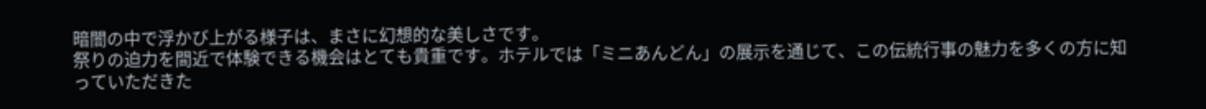暗闇の中で浮かび上がる様子は、まさに幻想的な美しさです。
祭りの迫力を間近で体験できる機会はとても貴重です。ホテルでは「ミニあんどん」の展示を通じて、この伝統行事の魅力を多くの方に知っていただきた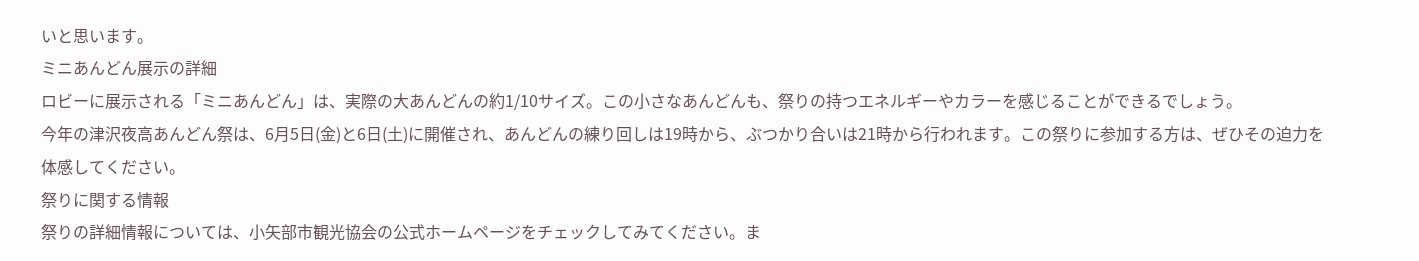いと思います。
ミニあんどん展示の詳細
ロビーに展示される「ミニあんどん」は、実際の大あんどんの約1/10サイズ。この小さなあんどんも、祭りの持つエネルギーやカラーを感じることができるでしょう。
今年の津沢夜高あんどん祭は、6月5日(金)と6日(土)に開催され、あんどんの練り回しは19時から、ぶつかり合いは21時から行われます。この祭りに参加する方は、ぜひその迫力を体感してください。
祭りに関する情報
祭りの詳細情報については、小矢部市観光協会の公式ホームページをチェックしてみてください。ま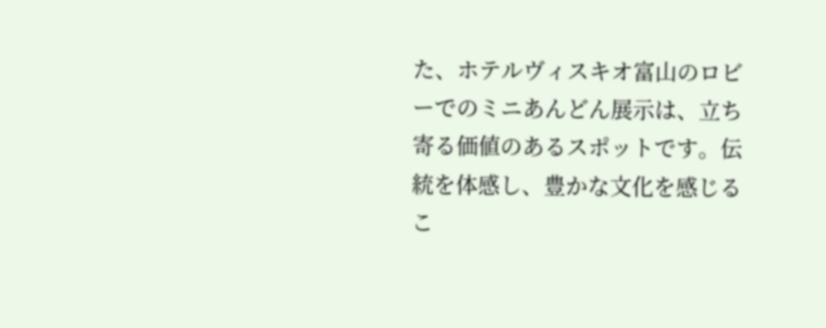た、ホテルヴィスキオ富山のロビーでのミニあんどん展示は、立ち寄る価値のあるスポットです。伝統を体感し、豊かな文化を感じるこ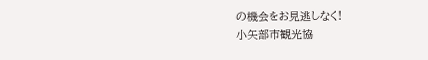の機会をお見逃しなく!
小矢部市観光協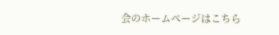会のホームページはこちら